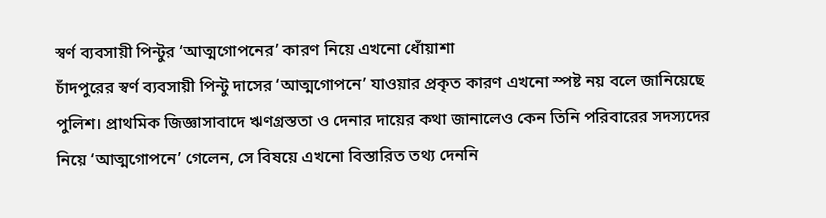স্বর্ণ ব্যবসায়ী পিন্টুর ‘আত্মগোপনের’ কারণ নিয়ে এখনো ধোঁয়াশা
চাঁদপুরের স্বর্ণ ব্যবসায়ী পিন্টু দাসের ‘আত্মগোপনে’ যাওয়ার প্রকৃত কারণ এখনো স্পষ্ট নয় বলে জানিয়েছে পুলিশ। প্রাথমিক জিজ্ঞাসাবাদে ঋণগ্রস্ততা ও দেনার দায়ের কথা জানালেও কেন তিনি পরিবারের সদস্যদের নিয়ে ‘আত্মগোপনে’ গেলেন, সে বিষয়ে এখনো বিস্তারিত তথ্য দেননি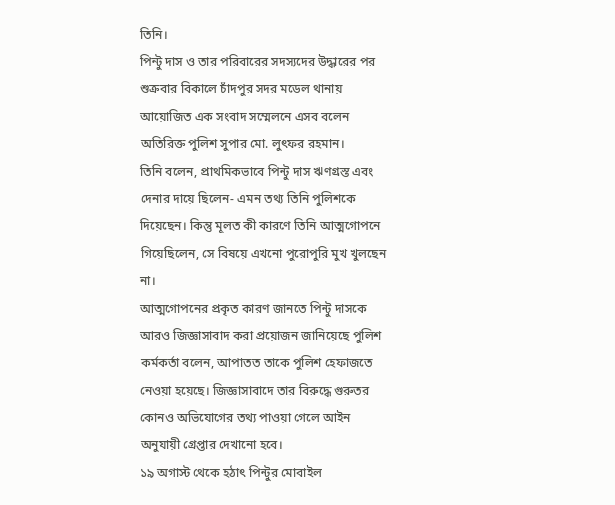তিনি।
পিন্টু দাস ও তার পরিবারের সদস্যদের উদ্ধারের পর শুক্রবার বিকালে চাঁদপুর সদর মডেল থানায় আয়োজিত এক সংবাদ সম্মেলনে এসব বলেন অতিরিক্ত পুলিশ সুপার মো. লুৎফর রহমান।
তিনি বলেন, প্রাথমিকভাবে পিন্টু দাস ঋণগ্রস্ত এবং দেনার দায়ে ছিলেন- এমন তথ্য তিনি পুলিশকে দিয়েছেন। কিন্তু মূলত কী কারণে তিনি আত্মগোপনে গিয়েছিলেন, সে বিষয়ে এখনো পুরোপুরি মুখ খুলছেন না।
আত্মগোপনের প্রকৃত কারণ জানতে পিন্টু দাসকে আরও জিজ্ঞাসাবাদ করা প্রয়োজন জানিয়েছে পুলিশ কর্মকর্তা বলেন, আপাতত তাকে পুলিশ হেফাজতে নেওয়া হয়েছে। জিজ্ঞাসাবাদে তার বিরুদ্ধে গুরুতর কোনও অভিযোগের তথ্য পাওয়া গেলে আইন অনুযায়ী গ্রেপ্তার দেখানো হবে।
১৯ অগাস্ট থেকে হঠাৎ পিন্টুর মোবাইল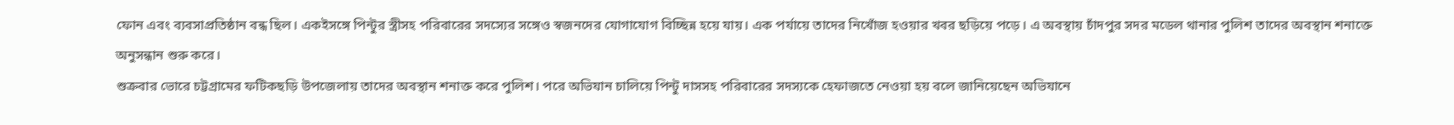ফোন এবং ব্যবসাপ্রতিষ্ঠান বন্ধ ছিল। একইসঙ্গে পিন্টুর স্ত্রীসহ পরিবারের সদস্যের সঙ্গেও স্বজনদের যোগাযোগ বিচ্ছিন্ন হয়ে যায়। এক পর্যায়ে তাদের নিখোঁজ হওয়ার খবর ছড়িয়ে পড়ে। এ অবস্থায় চাঁদপুর সদর মডেল থানার পুলিশ তাদের অবস্থান শনাক্তে অনুসন্ধান শুরু করে।
শুক্রবার ভোরে চট্টগ্রামের ফটিকছড়ি উপজেলায় তাদের অবস্থান শনাক্ত করে পুলিশ। পরে অভিযান চালিয়ে পিন্টু দাসসহ পরিবারের সদস্যকে হেফাজতে নেওয়া হয় বলে জানিয়েছেন অভিযানে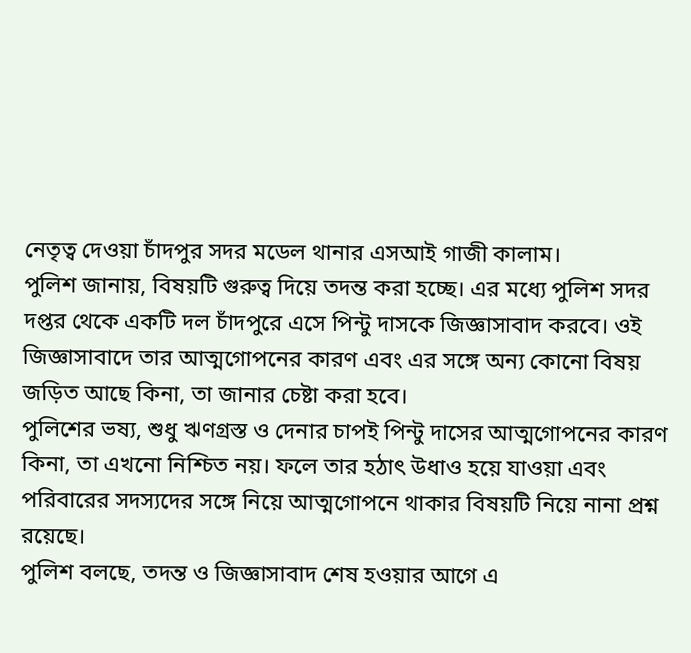নেতৃত্ব দেওয়া চাঁদপুর সদর মডেল থানার এসআই গাজী কালাম।
পুলিশ জানায়, বিষয়টি গুরুত্ব দিয়ে তদন্ত করা হচ্ছে। এর মধ্যে পুলিশ সদর দপ্তর থেকে একটি দল চাঁদপুরে এসে পিন্টু দাসকে জিজ্ঞাসাবাদ করবে। ওই জিজ্ঞাসাবাদে তার আত্মগোপনের কারণ এবং এর সঙ্গে অন্য কোনো বিষয় জড়িত আছে কিনা, তা জানার চেষ্টা করা হবে।
পুলিশের ভষ্য, শুধু ঋণগ্রস্ত ও দেনার চাপই পিন্টু দাসের আত্মগোপনের কারণ কিনা, তা এখনো নিশ্চিত নয়। ফলে তার হঠাৎ উধাও হয়ে যাওয়া এবং পরিবারের সদস্যদের সঙ্গে নিয়ে আত্মগোপনে থাকার বিষয়টি নিয়ে নানা প্রশ্ন রয়েছে।
পুলিশ বলছে, তদন্ত ও জিজ্ঞাসাবাদ শেষ হওয়ার আগে এ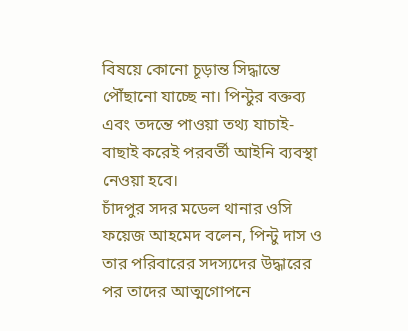বিষয়ে কোনো চূড়ান্ত সিদ্ধান্তে পৌঁছানো যাচ্ছে না। পিন্টুর বক্তব্য এবং তদন্তে পাওয়া তথ্য যাচাই-বাছাই করেই পরবর্তী আইনি ব্যবস্থা নেওয়া হবে।
চাঁদপুর সদর মডেল থানার ওসি ফয়েজ আহমেদ বলেন, পিন্টু দাস ও তার পরিবারের সদস্যদের উদ্ধারের পর তাদের আত্মগোপনে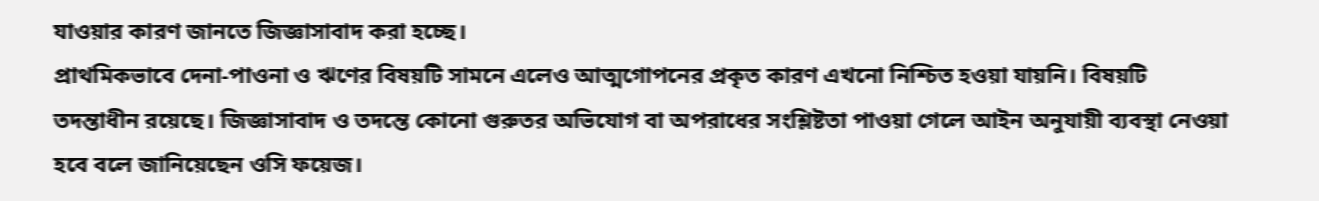যাওয়ার কারণ জানতে জিজ্ঞাসাবাদ করা হচ্ছে।
প্রাথমিকভাবে দেনা-পাওনা ও ঋণের বিষয়টি সামনে এলেও আত্মগোপনের প্রকৃত কারণ এখনো নিশ্চিত হওয়া যায়নি। বিষয়টি তদন্তাধীন রয়েছে। জিজ্ঞাসাবাদ ও তদন্তে কোনো গুরুতর অভিযোগ বা অপরাধের সংশ্লিষ্টতা পাওয়া গেলে আইন অনুযায়ী ব্যবস্থা নেওয়া হবে বলে জানিয়েছেন ওসি ফয়েজ।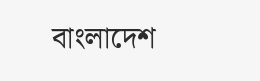বাংলাদেশ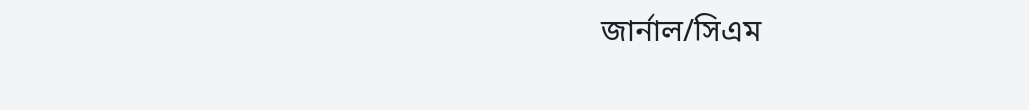জার্নাল/সিএম